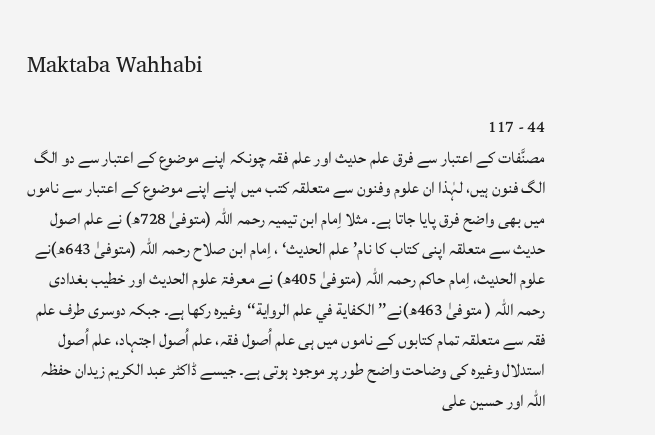Maktaba Wahhabi

44 - 117
مصنَّفات کے اعتبار سے فرق علم حدیث اور علم فقہ چونکہ اپنے موضوع کے اعتبار سے دو الگ الگ فنون ہیں، لہٰذا ان علوم وفنون سے متعلقہ کتب میں اپنے اپنے موضوع کے اعتبار سے ناموں میں بھی واضح فرق پایا جاتا ہے۔ مثلا اِمام ابن تیمیہ رحمہ اللہ (متوفیٰ 728ھ) نے علم اصول حدیث سے متعلقہ اپنی کتاب کا نام’علم الحدیث‘ ، اِمام ابن صلاح رحمہ اللہ (متوفیٰ 643ھ)نے علوم الحدیث، اِمام حاکم رحمہ اللہ (متوفیٰ 405ھ) نے معرفۃ علوم الحدیث اور خطیب بغدادی رحمہ اللہ ( متوفیٰ 463ھ)نے’’ الکفایة في علم الروایة‘‘وغیرہ رکھا ہے۔ جبکہ دوسری طرف علم فقہ سے متعلقہ تمام کتابوں کے ناموں میں ہی علم اُصول فقہ، علم اُصول اجتہاد، علم اُصول استدلال وغیرہ کی وضاحت واضح طور پر موجود ہوتی ہے۔ جیسے ڈاکٹر عبد الکریم زیدان حفظہ اللہ اور حسین علی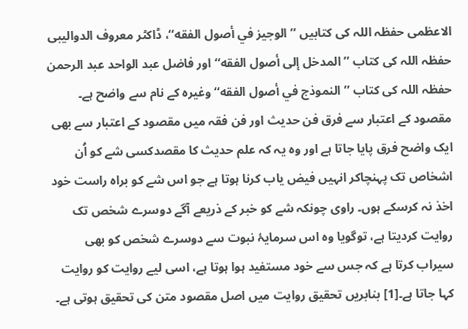الاعظمی حفظہ اللہ کی کتابیں ’’ الوجیز في أصول الفقه‘‘، ڈاکٹر معروف الدوالیبی حفظہ اللہ کی کتاب ’’المدخل إلى أصول الفقه‘‘ اور فاضل عبد الواحد عبد الرحمن حفظہ اللہ کی کتاب ’’ النموذج في أصول الفقه‘‘وغیرہ کے نام سے واضح ہے۔ مقصود کے اعتبار سے فرق فن حدیث اور فن فقہ میں مقصود کے اعتبار سے بھی ایک واضح فرق پایا جاتا ہے اور وہ یہ کہ علم حدیث کا مقصدکسی شے کو اُن اشخاص تک پہنچاکر انہیں فیض یاب کرنا ہوتا ہے جو اس شے کو براہ راست خود اخذ نہ کرسکے ہوں۔ راوی چونکہ شے کو خبر کے ذریعے آگے دوسرے شخص تک روایت کردیتا ہے، توگویا وہ اس سرمایۂ نبوت سے دوسرے شخص کو بھی سیراب کرتا ہے کہ جس سے خود مستفید ہوا ہوتا ہے، اسی لیے روایت کو روایت کہا جاتا ہے۔[1] بنابریں تحقیق روایت میں اصل مقصود متن کی تحقیق ہوتی ہے۔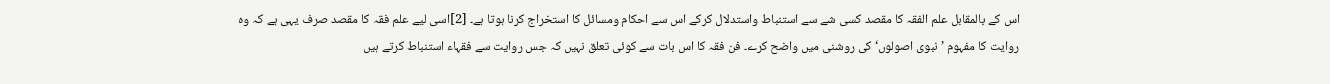اس کے بالمقابل علم الفقہ کا مقصد کسی شے سے استنباط واستدلال کرکے اس سے احکام ومسائل کا استخراج کرنا ہوتا ہے۔ [2]اسی لیے علم فقہ کا مقصد صرف یہی ہے کہ وہ روایت کا مفہوم ’نبوی اصولوں‘ کی روشنی میں واضح کرے۔ فن فقہ کا اس بات سے کوئی تعلق نہیں کہ جس روایت سے فقہاء استنباط کرتے ہیں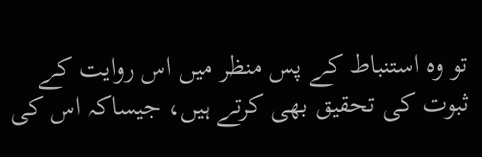تو وہ استنباط کے پس منظر میں اس روایت کے ثبوت کی تحقیق بھی کرتے ہیں، جیساکہ اس کی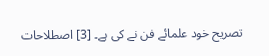تصریح خود علمائے فن نے کی ہے۔ [3] اصطلاحات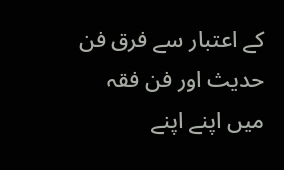کے اعتبار سے فرق فن حدیث اور فن فقہ میں اپنے اپنے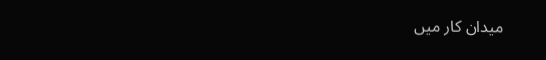میدان کار میں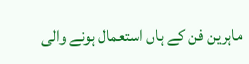ماہرین فن کے ہاں استعمال ہونے والی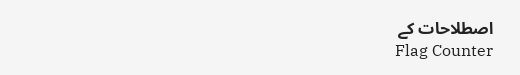اصطلاحات کے
Flag Counter